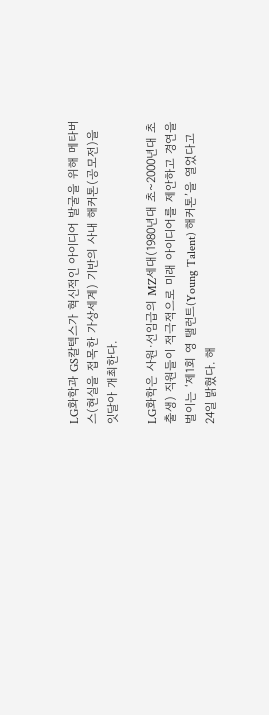LG화학과 GS칼텍스가 혁신적인 아이디어 발굴을 위해 메타버스(현실을 접목한 가상세계) 기반의 사내 해커톤(공모전)을 잇달아 개최한다.

LG화학은 사원·선임급의 MZ세대(1980년대 초~2000년대 초 출생) 직원들이 적극적으로 미래 아이디어를 제안하고 경연을 벌이는 ‘제1회 영 탤런트(Young Talent) 해커톤’을 열었다고 24일 밝혔다. 해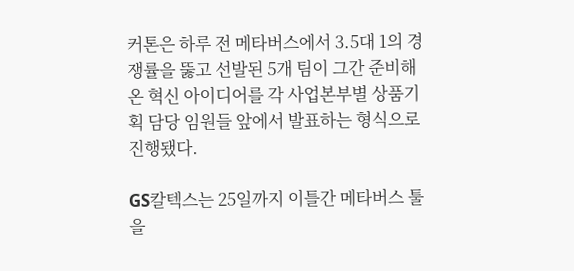커톤은 하루 전 메타버스에서 3.5대 1의 경쟁률을 뚫고 선발된 5개 팀이 그간 준비해 온 혁신 아이디어를 각 사업본부별 상품기획 담당 임원들 앞에서 발표하는 형식으로 진행됐다.

GS칼텍스는 25일까지 이틀간 메타버스 툴을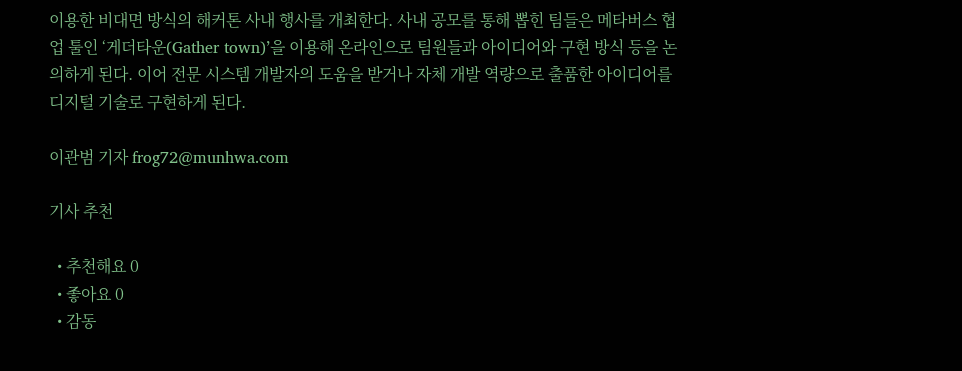이용한 비대면 방식의 해커톤 사내 행사를 개최한다. 사내 공모를 통해 뽑힌 팀들은 메타버스 협업 툴인 ‘게더타운(Gather town)’을 이용해 온라인으로 팀원들과 아이디어와 구현 방식 등을 논의하게 된다. 이어 전문 시스템 개발자의 도움을 받거나 자체 개발 역량으로 출품한 아이디어를 디지털 기술로 구현하게 된다.

이관범 기자 frog72@munhwa.com

기사 추천

  • 추천해요 0
  • 좋아요 0
  • 감동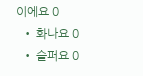이에요 0
  • 화나요 0
  • 슬퍼요 0